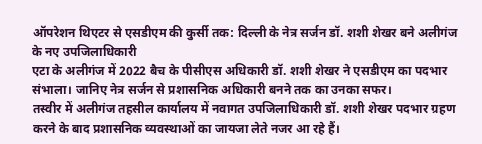ऑपरेशन थिएटर से एसडीएम की कुर्सी तक: दिल्ली के नेत्र सर्जन डॉ. शशी शेखर बने अलीगंज के नए उपजिलाधिकारी
एटा के अलीगंज में 2022 बैच के पीसीएस अधिकारी डॉ. शशी शेखर ने एसडीएम का पदभार संभाला। जानिए नेत्र सर्जन से प्रशासनिक अधिकारी बनने तक का उनका सफर।
तस्वीर में अलीगंज तहसील कार्यालय में नवागत उपजिलाधिकारी डॉ. शशी शेखर पदभार ग्रहण करने के बाद प्रशासनिक व्यवस्थाओं का जायजा लेते नजर आ रहे हैं।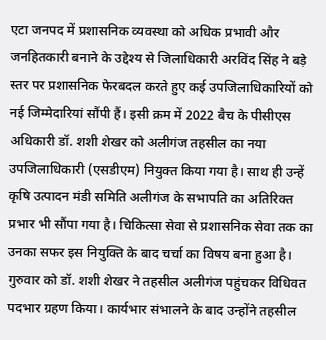एटा जनपद में प्रशासनिक व्यवस्था को अधिक प्रभावी और जनहितकारी बनाने के उद्देश्य से जिलाधिकारी अरविंद सिंह ने बड़े स्तर पर प्रशासनिक फेरबदल करते हुए कई उपजिलाधिकारियों को नई जिम्मेदारियां सौंपी हैं। इसी क्रम में 2022 बैच के पीसीएस अधिकारी डॉ. शशी शेखर को अलीगंज तहसील का नया उपजिलाधिकारी (एसडीएम) नियुक्त किया गया है। साथ ही उन्हें कृषि उत्पादन मंडी समिति अलीगंज के सभापति का अतिरिक्त प्रभार भी सौंपा गया है। चिकित्सा सेवा से प्रशासनिक सेवा तक का उनका सफर इस नियुक्ति के बाद चर्चा का विषय बना हुआ है।
गुरुवार को डॉ. शशी शेखर ने तहसील अलीगंज पहुंचकर विधिवत पदभार ग्रहण किया। कार्यभार संभालने के बाद उन्होंने तहसील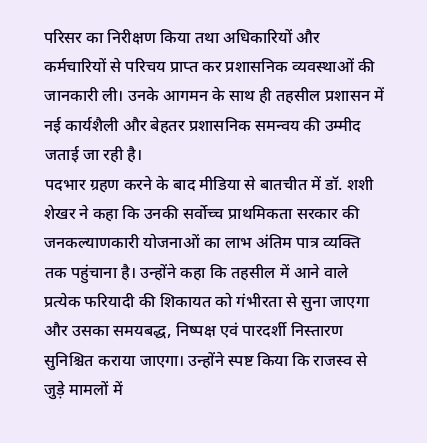परिसर का निरीक्षण किया तथा अधिकारियों और कर्मचारियों से परिचय प्राप्त कर प्रशासनिक व्यवस्थाओं की जानकारी ली। उनके आगमन के साथ ही तहसील प्रशासन में नई कार्यशैली और बेहतर प्रशासनिक समन्वय की उम्मीद जताई जा रही है।
पदभार ग्रहण करने के बाद मीडिया से बातचीत में डॉ. शशी शेखर ने कहा कि उनकी सर्वोच्च प्राथमिकता सरकार की जनकल्याणकारी योजनाओं का लाभ अंतिम पात्र व्यक्ति तक पहुंचाना है। उन्होंने कहा कि तहसील में आने वाले प्रत्येक फरियादी की शिकायत को गंभीरता से सुना जाएगा और उसका समयबद्ध, निष्पक्ष एवं पारदर्शी निस्तारण सुनिश्चित कराया जाएगा। उन्होंने स्पष्ट किया कि राजस्व से जुड़े मामलों में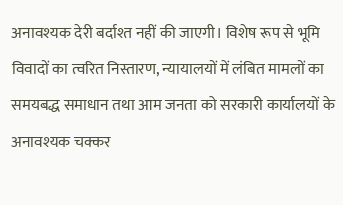अनावश्यक देरी बर्दाश्त नहीं की जाएगी। विशेष रूप से भूमि विवादों का त्वरित निस्तारण, न्यायालयों में लंबित मामलों का समयबद्ध समाधान तथा आम जनता को सरकारी कार्यालयों के अनावश्यक चक्कर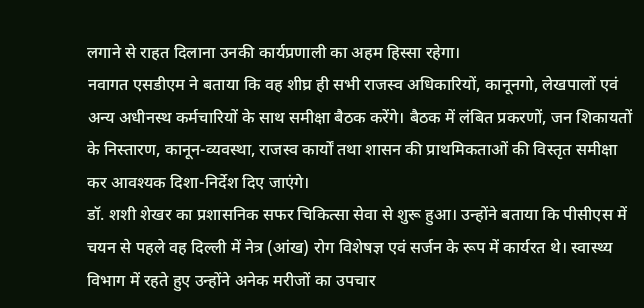लगाने से राहत दिलाना उनकी कार्यप्रणाली का अहम हिस्सा रहेगा।
नवागत एसडीएम ने बताया कि वह शीघ्र ही सभी राजस्व अधिकारियों, कानूनगो, लेखपालों एवं अन्य अधीनस्थ कर्मचारियों के साथ समीक्षा बैठक करेंगे। बैठक में लंबित प्रकरणों, जन शिकायतों के निस्तारण, कानून-व्यवस्था, राजस्व कार्यों तथा शासन की प्राथमिकताओं की विस्तृत समीक्षा कर आवश्यक दिशा-निर्देश दिए जाएंगे।
डॉ. शशी शेखर का प्रशासनिक सफर चिकित्सा सेवा से शुरू हुआ। उन्होंने बताया कि पीसीएस में चयन से पहले वह दिल्ली में नेत्र (आंख) रोग विशेषज्ञ एवं सर्जन के रूप में कार्यरत थे। स्वास्थ्य विभाग में रहते हुए उन्होंने अनेक मरीजों का उपचार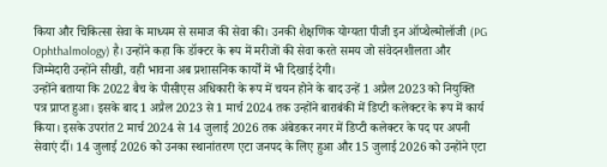किया और चिकित्सा सेवा के माध्यम से समाज की सेवा की। उनकी शैक्षणिक योग्यता पीजी इन ऑप्थैल्मोलॉजी (PG Ophthalmology) है। उन्होंने कहा कि डॉक्टर के रूप में मरीजों की सेवा करते समय जो संवेदनशीलता और जिम्मेदारी उन्होंने सीखी, वही भावना अब प्रशासनिक कार्यों में भी दिखाई देगी।
उन्होंने बताया कि 2022 बैच के पीसीएस अधिकारी के रूप में चयन होने के बाद उन्हें 1 अप्रैल 2023 को नियुक्ति पत्र प्राप्त हुआ। इसके बाद 1 अप्रैल 2023 से 1 मार्च 2024 तक उन्होंने बाराबंकी में डिप्टी कलेक्टर के रूप में कार्य किया। इसके उपरांत 2 मार्च 2024 से 14 जुलाई 2026 तक अंबेडकर नगर में डिप्टी कलेक्टर के पद पर अपनी सेवाएं दीं। 14 जुलाई 2026 को उनका स्थानांतरण एटा जनपद के लिए हुआ और 15 जुलाई 2026 को उन्होंने एटा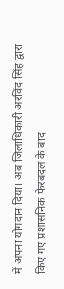में अपना योगदान दिया। अब जिलाधिकारी अरविंद सिंह द्वारा किए गए प्रशासनिक फेरबदल के बाद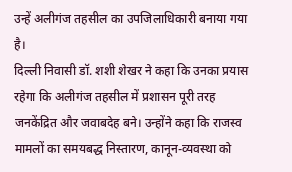उन्हें अलीगंज तहसील का उपजिलाधिकारी बनाया गया है।
दिल्ली निवासी डॉ. शशी शेखर ने कहा कि उनका प्रयास रहेगा कि अलीगंज तहसील में प्रशासन पूरी तरह जनकेंद्रित और जवाबदेह बने। उन्होंने कहा कि राजस्व मामलों का समयबद्ध निस्तारण, कानून-व्यवस्था को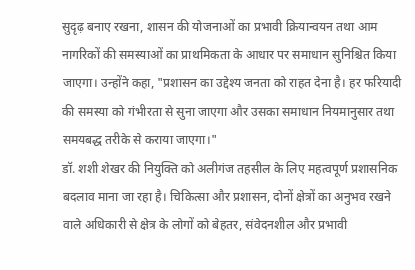सुदृढ़ बनाए रखना, शासन की योजनाओं का प्रभावी क्रियान्वयन तथा आम नागरिकों की समस्याओं का प्राथमिकता के आधार पर समाधान सुनिश्चित किया जाएगा। उन्होंने कहा, "प्रशासन का उद्देश्य जनता को राहत देना है। हर फरियादी की समस्या को गंभीरता से सुना जाएगा और उसका समाधान नियमानुसार तथा समयबद्ध तरीके से कराया जाएगा।"
डॉ. शशी शेखर की नियुक्ति को अलीगंज तहसील के लिए महत्वपूर्ण प्रशासनिक बदलाव माना जा रहा है। चिकित्सा और प्रशासन, दोनों क्षेत्रों का अनुभव रखने वाले अधिकारी से क्षेत्र के लोगों को बेहतर, संवेदनशील और प्रभावी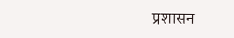प्रशासन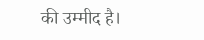की उम्मीद है।